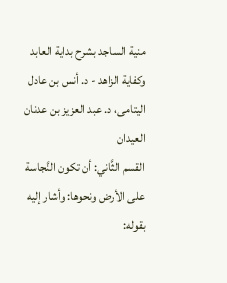منية الساجد بشرح بداية العابد وكفاية الزاهد - د. أنس بن عادل اليتامى، د. عبد العزيز بن عدنان العيدان
القسم الثَّاني: أن تكون النَّجاسة على الأرض ونحوها: وأشار إليه بقوله: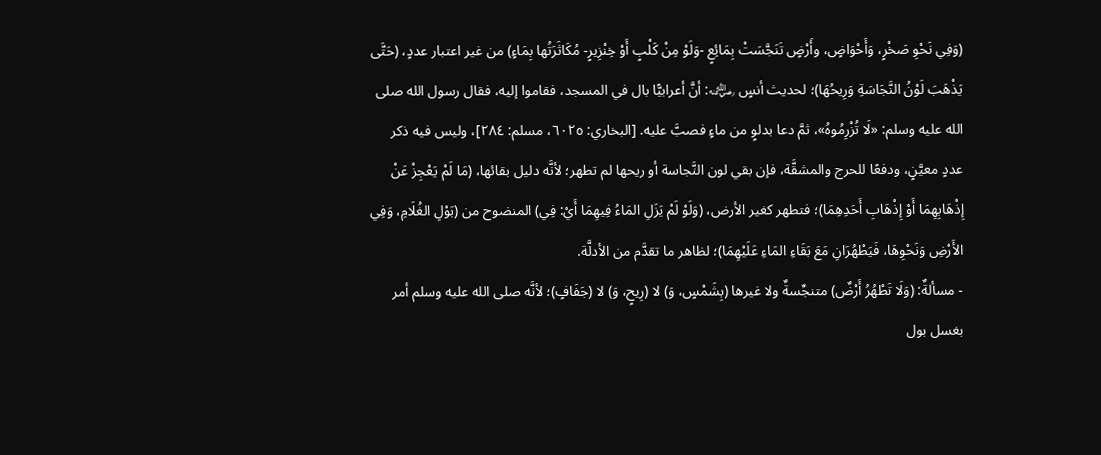(وَفِي نَحْوِ صَخْرٍ، وَأَحْوَاضٍ، وأَرْضٍ تَنَجَّسَتْ بِمَائِعٍ -وَلَوْ مِنْ كَلْبٍ أَوْ خِنْزِيرٍ- مُكَاثَرَتُها بِمَاءٍ) من غير اعتبار عددٍ، (حَتَّى يَذْهَبَ لَوْنُ النَّجَاسَةِ وَرِيحُهَا)؛ لحديث أنسٍ ﵁: أنَّ أعرابيًّا بال في المسجد، فقاموا إليه، فقال رسول الله صلى الله عليه وسلم: «لَا تُزْرِمُوهُ»، ثمَّ دعا بدلوٍ من ماءٍ فصبَّ عليه. [البخاري: ٦٠٢٥، مسلم: ٢٨٤]، وليس فيه ذكر عددٍ معيَّنٍ، ودفعًا للحرج والمشقَّة، فإن بقي لون النَّجاسة أو ريحها لم تطهر؛ لأنَّه دليل بقائها، (مَا لَمْ يَعْجِزْ عَنْ إِذْهَابِهِمَا أَوْ إِذْهَابِ أَحَدِهِمَا)؛ فتطهر كغير الأرض، (وَلَوْ لَمْ يَزَلِ المَاءُ فِيهِمَا أَيْ: فِي) المنضوح من (بَوْلِ الغُلَامِ، وَفِي الأَرْضِ وَنَحْوِهَا، فَيَطْهُرَانِ مَعَ بَقَاءِ المَاءِ عَلَيْهِمَا)؛ لظاهر ما تقدَّم من الأدلَّة.
- مسألةٌ: (وَلَا تَطْهُرُ أَرْضٌ) متنجِّسةٌ ولا غيرها (بِشَمْسٍ، وَ) لا (رِيحٍ، وَ) لا (جَفَافٍ)؛ لأنَّه صلى الله عليه وسلم أمر بغسل بول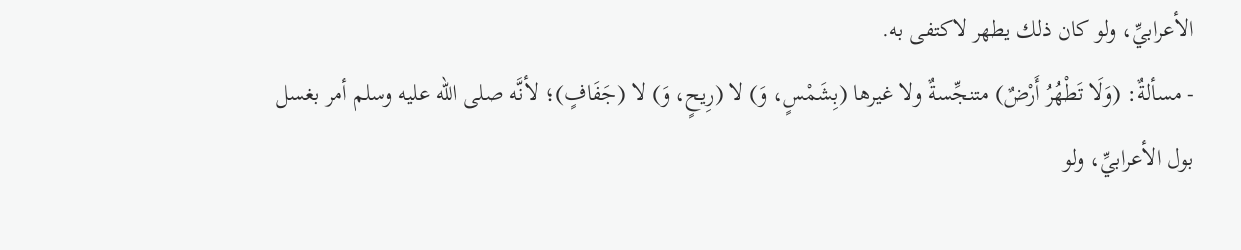الأعرابيِّ، ولو كان ذلك يطهر لاكتفى به.
- مسألةٌ: (وَلَا تَطْهُرُ أَرْضٌ) متنجِّسةٌ ولا غيرها (بِشَمْسٍ، وَ) لا (رِيحٍ، وَ) لا (جَفَافٍ)؛ لأنَّه صلى الله عليه وسلم أمر بغسل بول الأعرابيِّ، ولو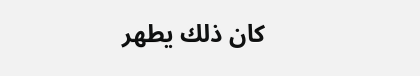كان ذلك يطهر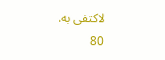لاكتفى به.
80